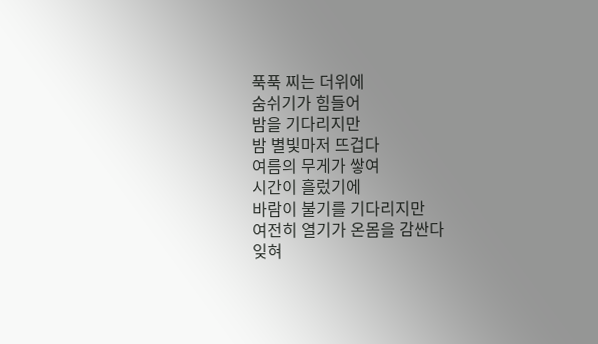푹푹 찌는 더위에
숨쉬기가 힘들어
밤을 기다리지만
밤 별빛마저 뜨겁다
여름의 무게가 쌓여
시간이 흘렀기에
바람이 불기를 기다리지만
여전히 열기가 온몸을 감싼다
잊혀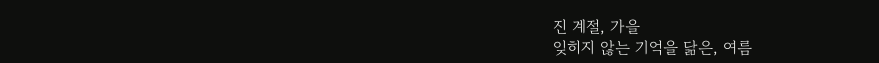진 계절, 가을
잊히지 않는 기억을 닮은, 여름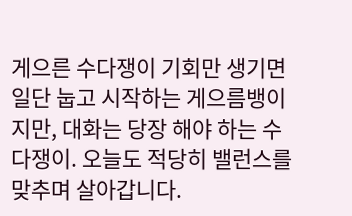게으른 수다쟁이 기회만 생기면 일단 눕고 시작하는 게으름뱅이지만, 대화는 당장 해야 하는 수다쟁이. 오늘도 적당히 밸런스를 맞추며 살아갑니다.